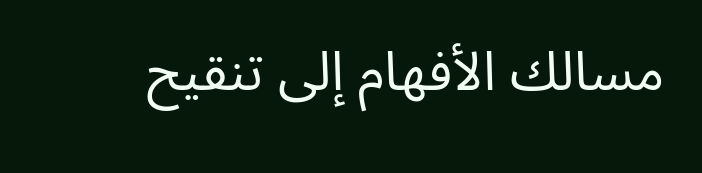مسالك الأفهام إلى تنقيح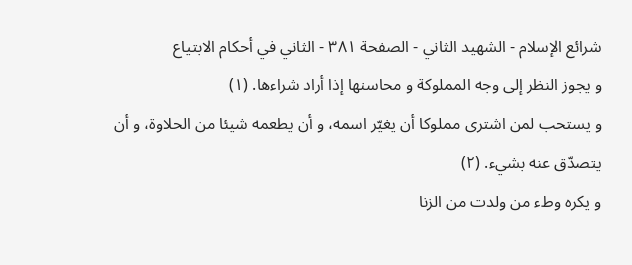شرائع الإسلام - الشهيد الثاني - الصفحة ٣٨١ - الثاني في أحكام الابتياع
و يجوز النظر إلى وجه المملوكة و محاسنها إذا أراد شراءها. (١)
و يستحب لمن اشترى مملوكا أن يغيّر اسمه، و أن يطعمه شيئا من الحلاوة، و أن يتصدّق عنه بشيء. (٢)
و يكره وطء من ولدت من الزنا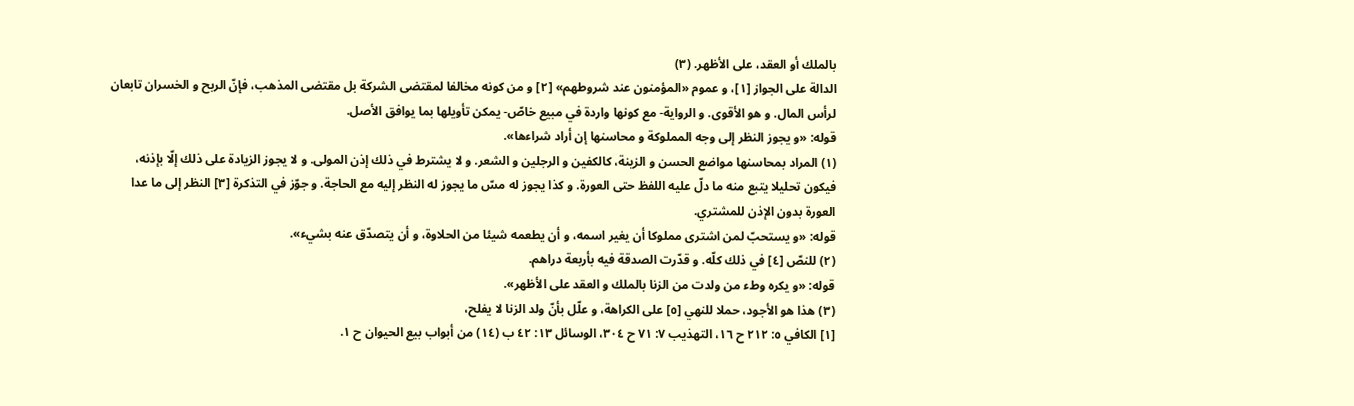بالملك أو العقد، على الأظهر. (٣)
الدالة على الجواز [١]، و عموم «المؤمنون عند شروطهم» [٢] و من كونه مخالفا لمقتضى الشركة بل مقتضى المذهب، فإنّ الربح و الخسران تابعان لرأس المال. و هو الأقوى. و الرواية- مع كونها واردة في مبيع خاصّ- يمكن تأويلها بما يوافق الأصل.
قوله: «و يجوز النظر إلى وجه المملوكة و محاسنها إن أراد شراءها».
(١) المراد بمحاسنها مواضع الحسن و الزينة، كالكفين و الرجلين و الشعر. و لا يشترط في ذلك إذن المولى. و لا يجوز الزيادة على ذلك إلّا بإذنه، فيكون تحليلا يتبع منه ما دلّ عليه اللفظ حتى العورة. و كذا يجوز له مسّ ما يجوز له النظر إليه مع الحاجة. و جوّز في التذكرة [٣] النظر إلى ما عدا العورة بدون الإذن للمشتري.
قوله: «و يستحبّ لمن اشترى مملوكا أن يغير اسمه، و أن يطعمه شيئا من الحلاوة، و أن يتصدّق عنه بشيء».
(٢) للنصّ [٤] في ذلك كلّه. و قدّرت الصدقة فيه بأربعة دراهم.
قوله: «و يكره وطء من ولدت من الزنا بالملك و العقد على الأظهر».
(٣) هذا هو الأجود، حملا للنهي [٥] على الكراهة، و علّل بأنّ ولد الزنا لا يفلح،
[١] الكافي ٥: ٢١٢ ح ١٦، التهذيب ٧: ٧١ ح ٣٠٤، الوسائل ١٣: ٤٢ ب (١٤) من أبواب بيع الحيوان ح ١.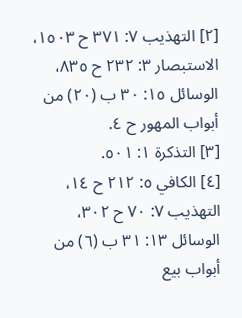[٢] التهذيب ٧: ٣٧١ ح ١٥٠٣، الاستبصار ٣: ٢٣٢ ح ٨٣٥، الوسائل ١٥: ٣٠ ب (٢٠) من أبواب المهور ح ٤.
[٣] التذكرة ١: ٥٠١.
[٤] الكافي ٥: ٢١٢ ح ١٤، التهذيب ٧: ٧٠ ح ٣٠٢، الوسائل ١٣: ٣١ ب (٦) من أبواب بيع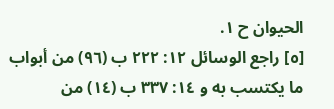الحيوان ح ١.
[٥] راجع الوسائل ١٢: ٢٢٢ ب (٩٦) من أبواب ما يكتسب به و ١٤: ٣٣٧ ب (١٤) من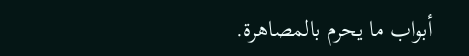أبواب ما يحرم بالمصاهرة.